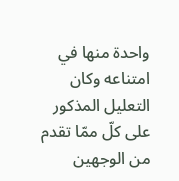واحدة منها في امتناعه وكان التعليل المذكور على كلّ ممّا تقدم من الوجهين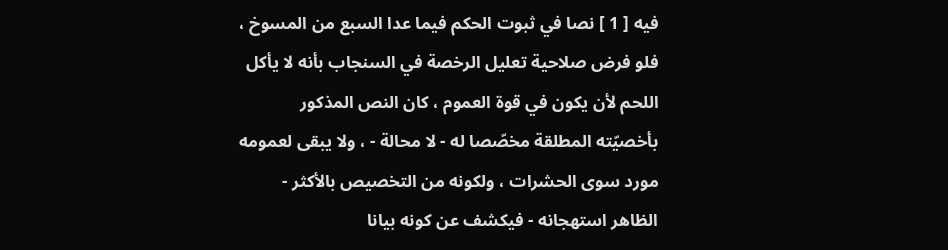فيه [ 1 ] نصا في ثبوت الحكم فيما عدا السبع من المسوخ ، فلو فرض صلاحية تعليل الرخصة في السنجاب بأنه لا يأكل اللحم لأن يكون في قوة العموم ، كان النص المذكور بأخصيّته المطلقة مخصّصا له - لا محالة - ، ولا يبقى لعمومه مورد سوى الحشرات ، ولكونه من التخصيص بالأكثر - الظاهر استهجانه - فيكشف عن كونه بيانا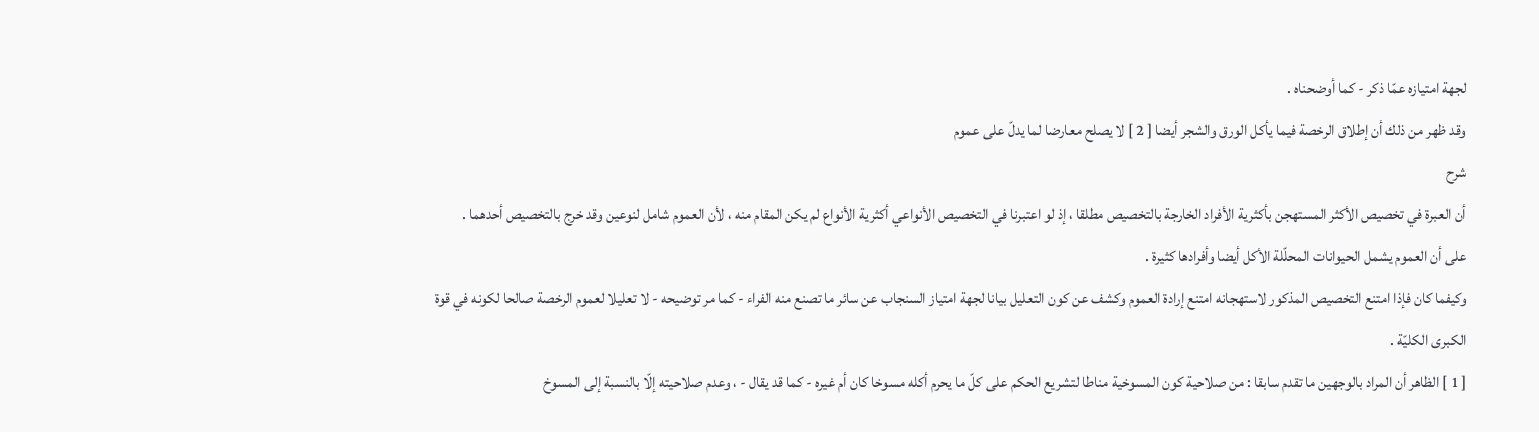لجهة امتيازه عمّا ذكر - كما أوضحناه .
وقد ظهر من ذلك أن إطلاق الرخصة فيما يأكل الورق والشجر أيضا [ 2 ] لا يصلح معارضا لما يدلّ على عموم
شرح
أن العبرة في تخصيص الأكثر المستهجن بأكثرية الأفراد الخارجة بالتخصيص مطلقا ، إذ لو اعتبرنا في التخصيص الأنواعي أكثرية الأنواع لم يكن المقام منه ، لأن العموم شامل لنوعين وقد خرج بالتخصيص أحدهما .
على أن العموم يشمل الحيوانات المحلّلة الأكل أيضا وأفرادها كثيرة .
وكيفما كان فإذا امتنع التخصيص المذكور لاستهجانه امتنع إرادة العموم وكشف عن كون التعليل بيانا لجهة امتياز السنجاب عن سائر ما تصنع منه الفراء - كما مر توضيحه - لا تعليلا لعموم الرخصة صالحا لكونه في قوة الكبرى الكليّة .
[ 1 ] الظاهر أن المراد بالوجهين ما تقدم سابقا : من صلاحية كون المسوخية مناطا لتشريع الحكم على كلّ ما يحرم أكله مسوخا كان أم غيره - كما قد يقال - ، وعدم صلاحيته إلّا بالنسبة إلى المسوخ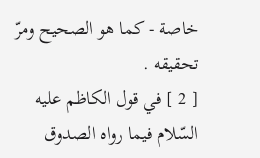خاصة - كما هو الصحيح ومرّ تحقيقه .
[ 2 ] في قول الكاظم عليه السّلام فيما رواه الصدوق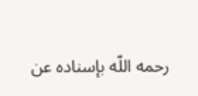رحمه اللّه بإسناده عن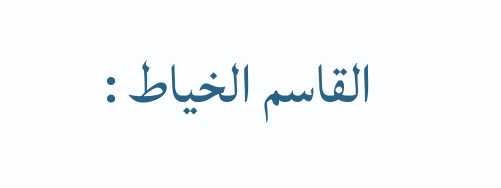القاسم الخياط :